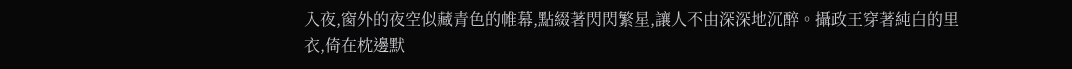入夜,窗外的夜空似藏青色的帷幕,點綴著閃閃繁星,讓人不由深深地沉醉。攝政王穿著純白的里衣,倚在枕邊默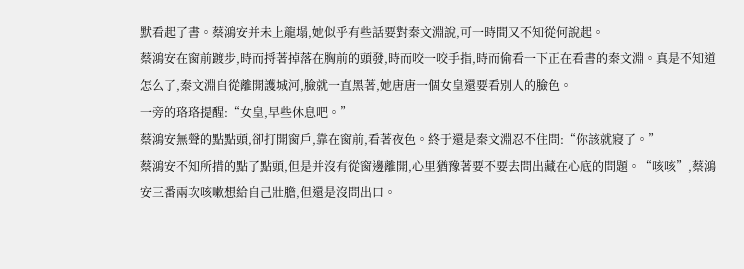默看起了書。蔡鴻安并未上龍塌,她似乎有些話要對秦文淵說,可一時間又不知從何說起。
蔡鴻安在窗前踱步,時而捋著掉落在胸前的頭發,時而咬一咬手指,時而偷看一下正在看書的秦文淵。真是不知道怎么了,秦文淵自從離開護城河,臉就一直黑著,她唐唐一個女皇還要看別人的臉色。
一旁的珞珞提醒:“女皇,早些休息吧。”
蔡鴻安無聲的點點頭,卻打開窗戶,靠在窗前,看著夜色。終于還是秦文淵忍不住問:“你該就寢了。”
蔡鴻安不知所措的點了點頭,但是并沒有從窗邊離開,心里猶豫著要不要去問出藏在心底的問題。“咳咳”,蔡鴻安三番兩次咳嗽想給自己壯膽,但還是沒問出口。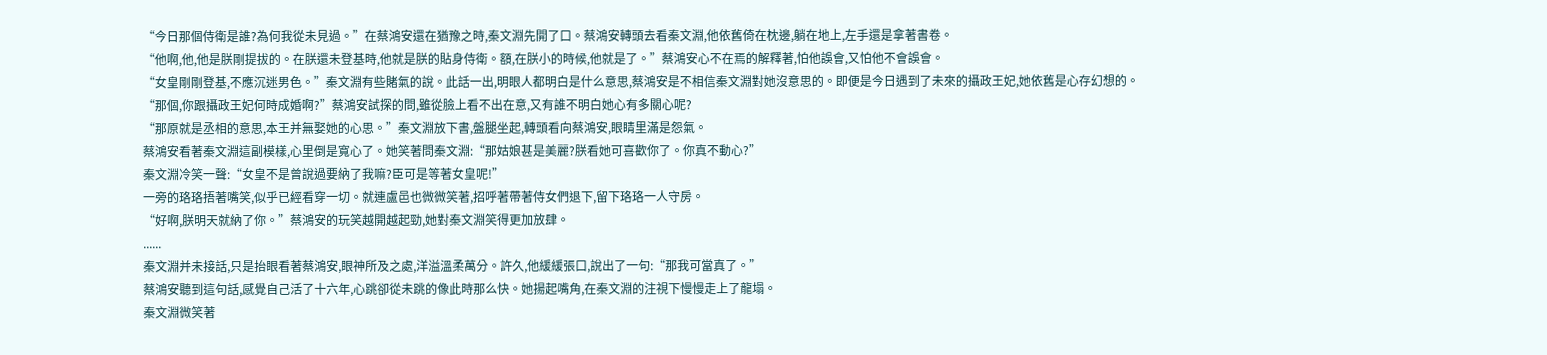“今日那個侍衛是誰?為何我從未見過。”在蔡鴻安還在猶豫之時,秦文淵先開了口。蔡鴻安轉頭去看秦文淵,他依舊倚在枕邊,躺在地上,左手還是拿著書卷。
“他啊,他,他是朕剛提拔的。在朕還未登基時,他就是朕的貼身侍衛。額,在朕小的時候,他就是了。”蔡鴻安心不在焉的解釋著,怕他誤會,又怕他不會誤會。
“女皇剛剛登基,不應沉迷男色。”秦文淵有些賭氣的說。此話一出,明眼人都明白是什么意思,蔡鴻安是不相信秦文淵對她沒意思的。即便是今日遇到了未來的攝政王妃,她依舊是心存幻想的。
“那個,你跟攝政王妃何時成婚啊?”蔡鴻安試探的問,雖從臉上看不出在意,又有誰不明白她心有多關心呢?
“那原就是丞相的意思,本王并無娶她的心思。”秦文淵放下書,盤腿坐起,轉頭看向蔡鴻安,眼睛里滿是怨氣。
蔡鴻安看著秦文淵這副模樣,心里倒是寬心了。她笑著問秦文淵:“那姑娘甚是美麗?朕看她可喜歡你了。你真不動心?”
秦文淵冷笑一聲:“女皇不是曾說過要納了我嘛?臣可是等著女皇呢!”
一旁的珞珞捂著嘴笑,似乎已經看穿一切。就連盧邑也微微笑著,招呼著帶著侍女們退下,留下珞珞一人守房。
“好啊,朕明天就納了你。”蔡鴻安的玩笑越開越起勁,她對秦文淵笑得更加放肆。
......
秦文淵并未接話,只是抬眼看著蔡鴻安,眼神所及之處,洋溢溫柔萬分。許久,他緩緩張口,說出了一句:“那我可當真了。”
蔡鴻安聽到這句話,感覺自己活了十六年,心跳卻從未跳的像此時那么快。她揚起嘴角,在秦文淵的注視下慢慢走上了龍塌。
秦文淵微笑著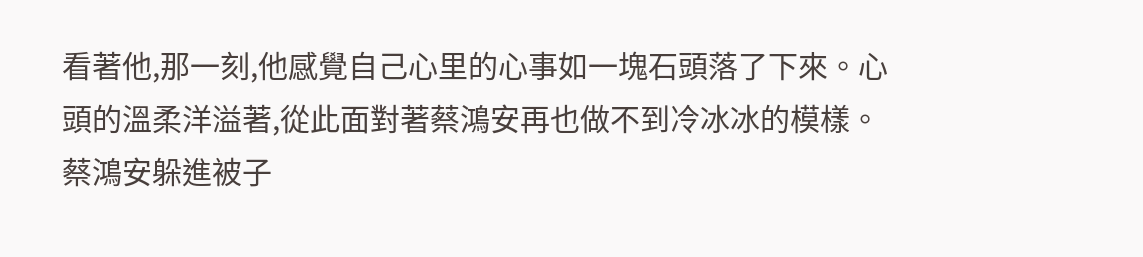看著他,那一刻,他感覺自己心里的心事如一塊石頭落了下來。心頭的溫柔洋溢著,從此面對著蔡鴻安再也做不到冷冰冰的模樣。
蔡鴻安躲進被子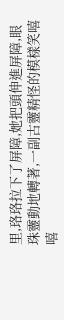里,珞珞拉下了屏障,她把頭伸進屏障,眼珠靈動地轉著,一副古靈精怪的模樣笑嘻嘻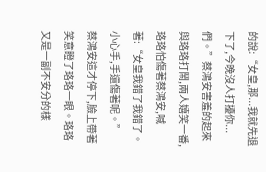的說:“女皇,那...我就先退下了,今晚沒人打擾你...們。”蔡鴻安害羞的起來與珞珞打鬧,兩人嬉笑一番,珞珞怕傷著蔡鴻安,喊著:“女皇我錯了我錯了。小心手,手還傷著呢。”
蔡鴻安這才停下,臉上帶著笑意瞪了珞珞一眼。珞珞又是一副不安分的樣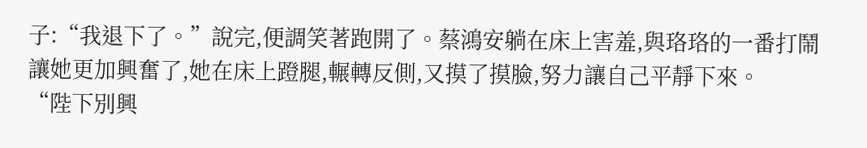子:“我退下了。”說完,便調笑著跑開了。蔡鴻安躺在床上害羞,與珞珞的一番打鬧讓她更加興奮了,她在床上蹬腿,輾轉反側,又摸了摸臉,努力讓自己平靜下來。
“陛下別興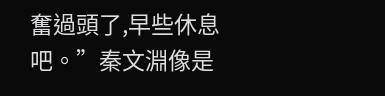奮過頭了,早些休息吧。”秦文淵像是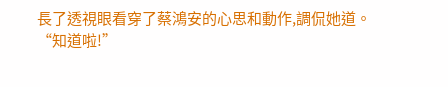長了透視眼看穿了蔡鴻安的心思和動作,調侃她道。
“知道啦!”